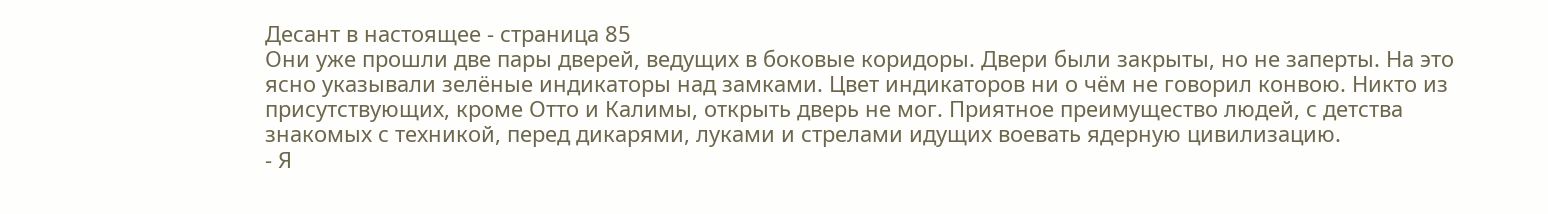Десант в настоящее - страница 85
Они уже прошли две пары дверей, ведущих в боковые коридоры. Двери были закрыты, но не заперты. На это ясно указывали зелёные индикаторы над замками. Цвет индикаторов ни о чём не говорил конвою. Никто из присутствующих, кроме Отто и Калимы, открыть дверь не мог. Приятное преимущество людей, с детства знакомых с техникой, перед дикарями, луками и стрелами идущих воевать ядерную цивилизацию.
- Я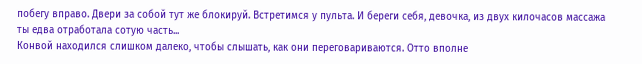побегу вправо. Двери за собой тут же блокируй. Встретимся у пульта. И береги себя, девочка, из двух килочасов массажа ты едва отработала сотую часть...
Конвой находился слишком далеко, чтобы слышать, как они переговариваются. Отто вполне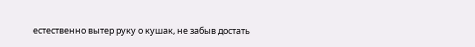естественно вытер руку о кушак, не забыв достать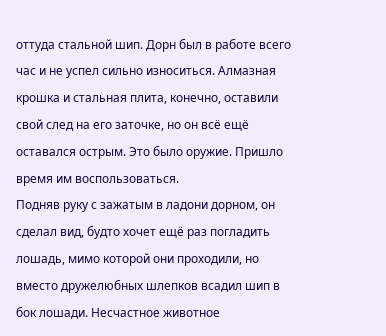оттуда стальной шип. Дорн был в работе всего час и не успел сильно износиться. Алмазная крошка и стальная плита, конечно, оставили свой след на его заточке, но он всё ещё оставался острым. Это было оружие. Пришло время им воспользоваться.
Подняв руку с зажатым в ладони дорном, он сделал вид, будто хочет ещё раз погладить лошадь, мимо которой они проходили, но вместо дружелюбных шлепков всадил шип в бок лошади. Несчастное животное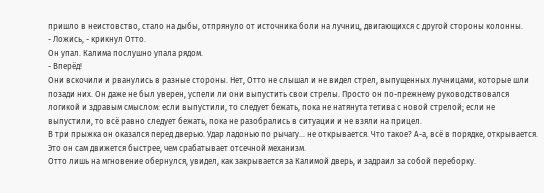пришло в неистовство, стало на дыбы, отпрянуло от источника боли на лучниц, двигающихся с другой стороны колонны.
- Ложись, - крикнул Отто.
Он упал. Калима послушно упала рядом.
- Вперёд!
Они вскочили и рванулись в разные стороны. Нет, Отто не слышал и не видел стрел, выпущенных лучницами, которые шли позади них. Он даже не был уверен, успели ли они выпустить свои стрелы. Просто он по-прежнему руководствовался логикой и здравым смыслом: если выпустили, то следует бежать, пока не натянута тетива с новой стрелой; если не выпустили, то всё равно следует бежать, пока не разобрались в ситуации и не взяли на прицел.
В три прыжка он оказался перед дверью. Удар ладонью по рычагу... не открывается. Что такое? А-а, всё в порядке, открывается. Это он сам движется быстрее, чем срабатывает отсечной механизм.
Отто лишь на мгновение обернулся, увидел, как закрывается за Калимой дверь, и задраил за собой переборку.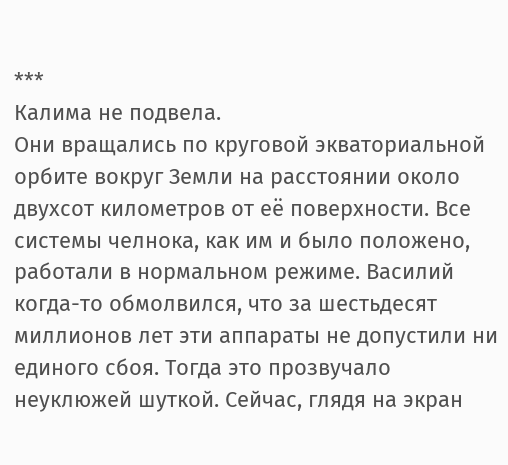***
Калима не подвела.
Они вращались по круговой экваториальной орбите вокруг Земли на расстоянии около двухсот километров от её поверхности. Все системы челнока, как им и было положено, работали в нормальном режиме. Василий когда-то обмолвился, что за шестьдесят миллионов лет эти аппараты не допустили ни единого сбоя. Тогда это прозвучало неуклюжей шуткой. Сейчас, глядя на экран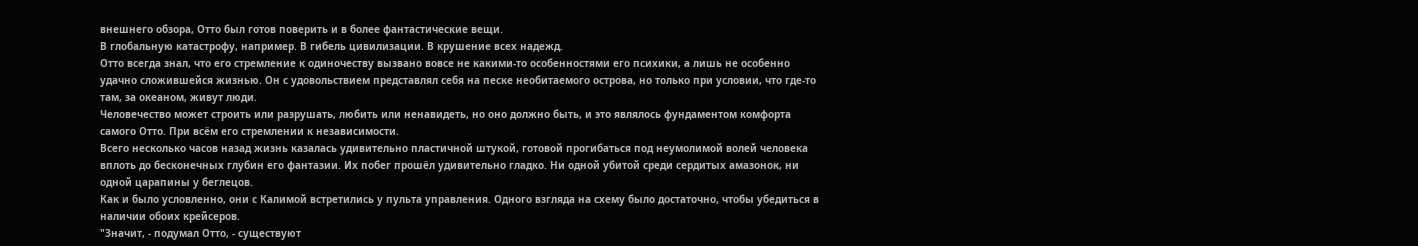внешнего обзора, Отто был готов поверить и в более фантастические вещи.
В глобальную катастрофу, например. В гибель цивилизации. В крушение всех надежд.
Отто всегда знал, что его стремление к одиночеству вызвано вовсе не какими-то особенностями его психики, а лишь не особенно удачно сложившейся жизнью. Он с удовольствием представлял себя на песке необитаемого острова, но только при условии, что где-то там, за океаном, живут люди.
Человечество может строить или разрушать, любить или ненавидеть, но оно должно быть, и это являлось фундаментом комфорта самого Отто. При всём его стремлении к независимости.
Всего несколько часов назад жизнь казалась удивительно пластичной штукой, готовой прогибаться под неумолимой волей человека вплоть до бесконечных глубин его фантазии. Их побег прошёл удивительно гладко. Ни одной убитой среди сердитых амазонок, ни одной царапины у беглецов.
Как и было условленно, они с Калимой встретились у пульта управления. Одного взгляда на схему было достаточно, чтобы убедиться в наличии обоих крейсеров.
"Значит, - подумал Отто, - существуют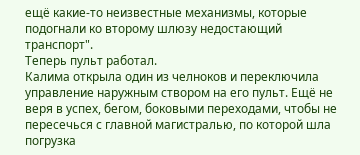ещё какие-то неизвестные механизмы, которые подогнали ко второму шлюзу недостающий транспорт".
Теперь пульт работал.
Калима открыла один из челноков и переключила управление наружным створом на его пульт. Ещё не веря в успех, бегом, боковыми переходами, чтобы не пересечься с главной магистралью, по которой шла погрузка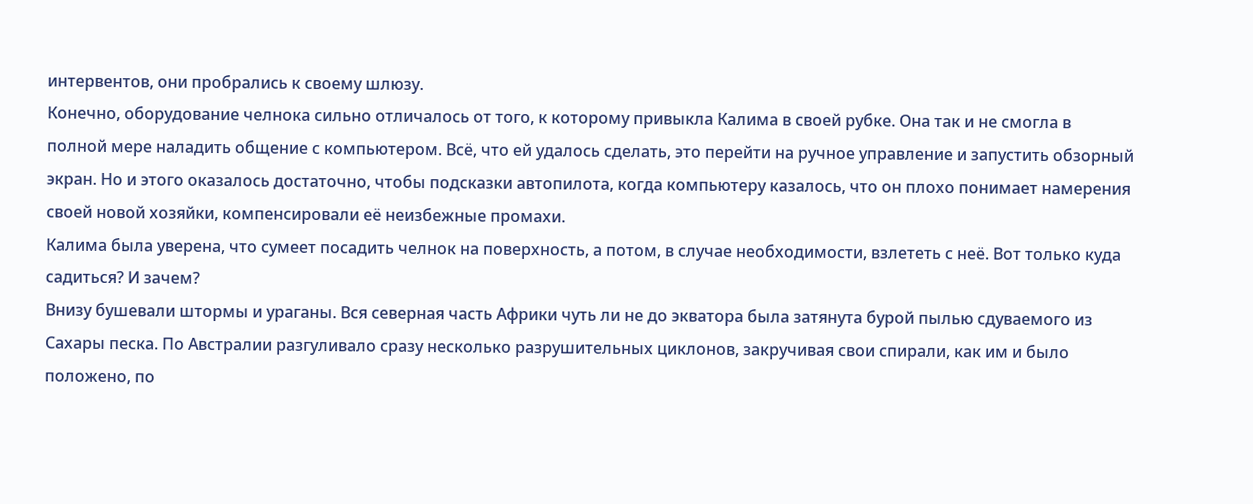интервентов, они пробрались к своему шлюзу.
Конечно, оборудование челнока сильно отличалось от того, к которому привыкла Калима в своей рубке. Она так и не смогла в полной мере наладить общение с компьютером. Всё, что ей удалось сделать, это перейти на ручное управление и запустить обзорный экран. Но и этого оказалось достаточно, чтобы подсказки автопилота, когда компьютеру казалось, что он плохо понимает намерения своей новой хозяйки, компенсировали её неизбежные промахи.
Калима была уверена, что сумеет посадить челнок на поверхность, а потом, в случае необходимости, взлететь с неё. Вот только куда садиться? И зачем?
Внизу бушевали штормы и ураганы. Вся северная часть Африки чуть ли не до экватора была затянута бурой пылью сдуваемого из Сахары песка. По Австралии разгуливало сразу несколько разрушительных циклонов, закручивая свои спирали, как им и было положено, по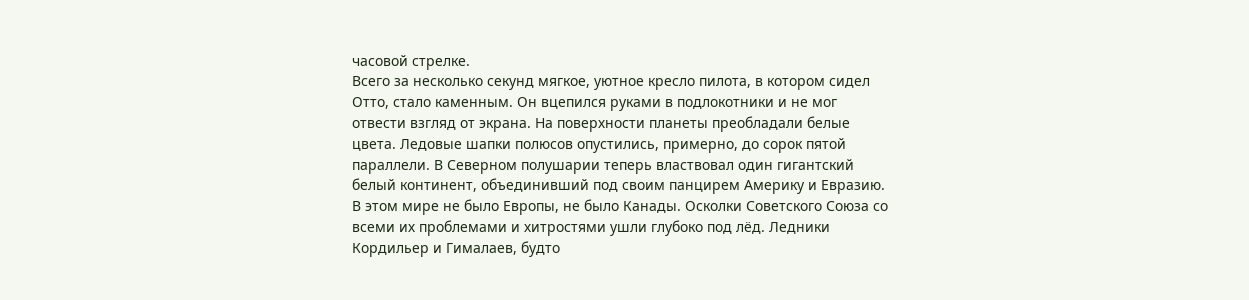часовой стрелке.
Всего за несколько секунд мягкое, уютное кресло пилота, в котором сидел Отто, стало каменным. Он вцепился руками в подлокотники и не мог отвести взгляд от экрана. На поверхности планеты преобладали белые цвета. Ледовые шапки полюсов опустились, примерно, до сорок пятой параллели. В Северном полушарии теперь властвовал один гигантский белый континент, объединивший под своим панцирем Америку и Евразию. В этом мире не было Европы, не было Канады. Осколки Советского Союза со всеми их проблемами и хитростями ушли глубоко под лёд. Ледники Кордильер и Гималаев, будто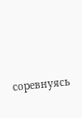соревнуясь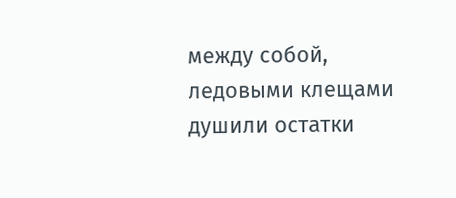между собой, ледовыми клещами душили остатки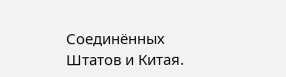Соединённых Штатов и Китая.